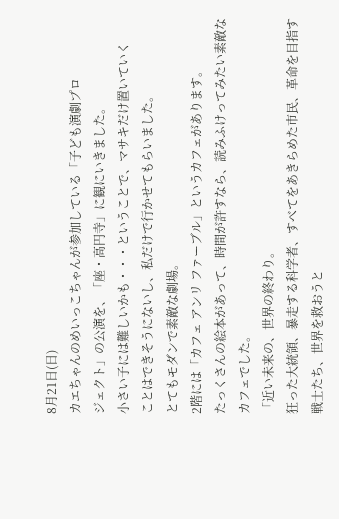8月21日(日)
カエちゃんのめいっこちゃんが参加している「子ども演劇プロ
ジェクト」の公演を、「座・高円寺」に観にいきました。
小さい子には難しいかも・・・ということで、マサキだけ置いていく
ことはできそうにないし、私だけで行かせてもらいました。
とてもモダンで素敵な劇場。
2階には「カフェ アンリ ファーブル」というカフェがあります。
たっくさんの絵本があって、時間が許すなら、読みふけってみたい素敵なカフェでした。
「近い未来の、世界の終わり。
狂った大統領、暴走する科学者、すべてをあきらめた市民、革命を目指す戦士たち、世界を救おうと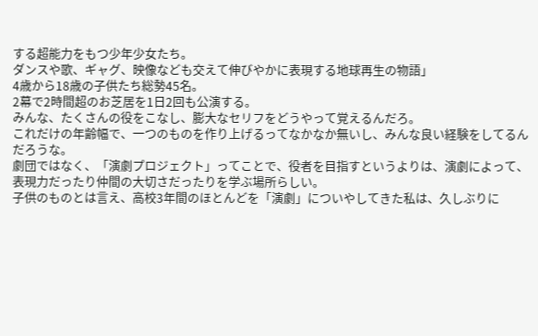する超能力をもつ少年少女たち。
ダンスや歌、ギャグ、映像なども交えて伸びやかに表現する地球再生の物語」
4歳から18歳の子供たち総勢45名。
2幕で2時間超のお芝居を1日2回も公演する。
みんな、たくさんの役をこなし、膨大なセリフをどうやって覚えるんだろ。
これだけの年齢幅で、一つのものを作り上げるってなかなか無いし、みんな良い経験をしてるんだろうな。
劇団ではなく、「演劇プロジェクト」ってことで、役者を目指すというよりは、演劇によって、表現力だったり仲間の大切さだったりを学ぶ場所らしい。
子供のものとは言え、高校3年間のほとんどを「演劇」についやしてきた私は、久しぶりに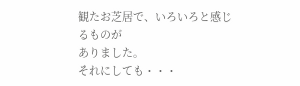観たお芝居で、いろいろと感じるものが
ありました。
それにしても・・・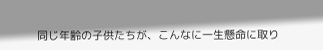同じ年齢の子供たちが、こんなに一生懸命に取り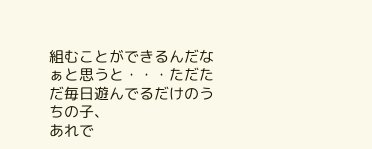組むことができるんだなぁと思うと・・・ただただ毎日遊んでるだけのうちの子、
あれで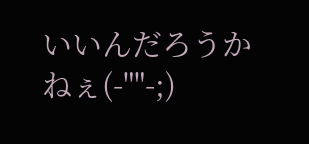いいんだろうかねぇ(-""-;)